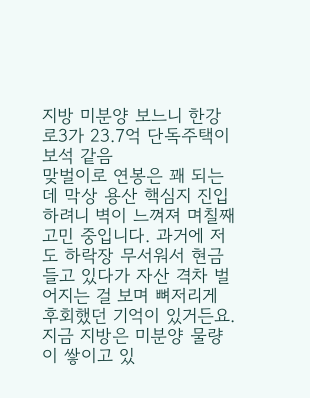지방 미분양 보느니 한강로3가 23.7억 단독주택이 보석 같음
맞벌이로 연봉은 꽤 되는데 막상 용산 핵심지 진입하려니 벽이 느껴져 며칠째 고민 중입니다. 과거에 저도 하락장 무서워서 현금 들고 있다가 자산 격차 벌어지는 걸 보며 뼈저리게 후회했던 기억이 있거든요. 지금 지방은 미분양 물량이 쌓이고 있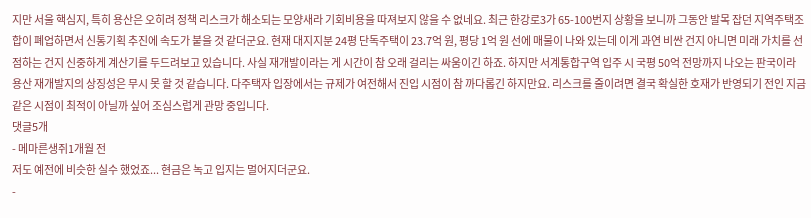지만 서울 핵심지, 특히 용산은 오히려 정책 리스크가 해소되는 모양새라 기회비용을 따져보지 않을 수 없네요. 최근 한강로3가 65-100번지 상황을 보니까 그동안 발목 잡던 지역주택조합이 폐업하면서 신통기획 추진에 속도가 붙을 것 같더군요. 현재 대지지분 24평 단독주택이 23.7억 원, 평당 1억 원 선에 매물이 나와 있는데 이게 과연 비싼 건지 아니면 미래 가치를 선점하는 건지 신중하게 계산기를 두드려보고 있습니다. 사실 재개발이라는 게 시간이 참 오래 걸리는 싸움이긴 하죠. 하지만 서계통합구역 입주 시 국평 50억 전망까지 나오는 판국이라 용산 재개발지의 상징성은 무시 못 할 것 같습니다. 다주택자 입장에서는 규제가 여전해서 진입 시점이 참 까다롭긴 하지만요. 리스크를 줄이려면 결국 확실한 호재가 반영되기 전인 지금 같은 시점이 최적이 아닐까 싶어 조심스럽게 관망 중입니다.
댓글5개
- 메마른생쥐1개월 전
저도 예전에 비슷한 실수 했었죠... 현금은 녹고 입지는 멀어지더군요.
-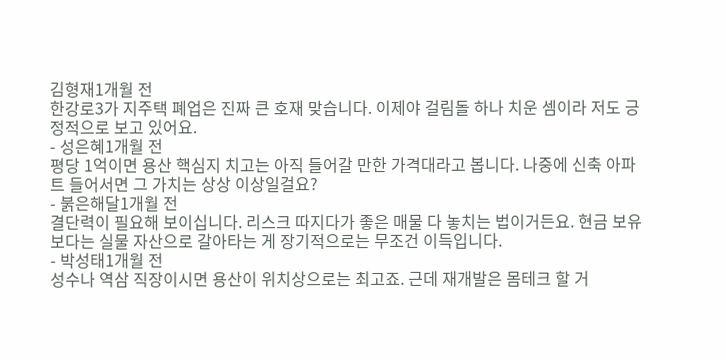김형재1개월 전
한강로3가 지주택 폐업은 진짜 큰 호재 맞습니다. 이제야 걸림돌 하나 치운 셈이라 저도 긍정적으로 보고 있어요.
- 성은혜1개월 전
평당 1억이면 용산 핵심지 치고는 아직 들어갈 만한 가격대라고 봅니다. 나중에 신축 아파트 들어서면 그 가치는 상상 이상일걸요?
- 붉은해달1개월 전
결단력이 필요해 보이십니다. 리스크 따지다가 좋은 매물 다 놓치는 법이거든요. 현금 보유보다는 실물 자산으로 갈아타는 게 장기적으로는 무조건 이득입니다.
- 박성태1개월 전
성수나 역삼 직장이시면 용산이 위치상으로는 최고죠. 근데 재개발은 몸테크 할 거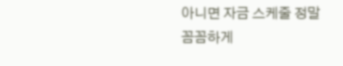아니면 자금 스케줄 정말 꼼꼼하게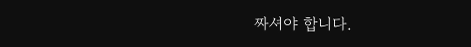짜셔야 합니다.